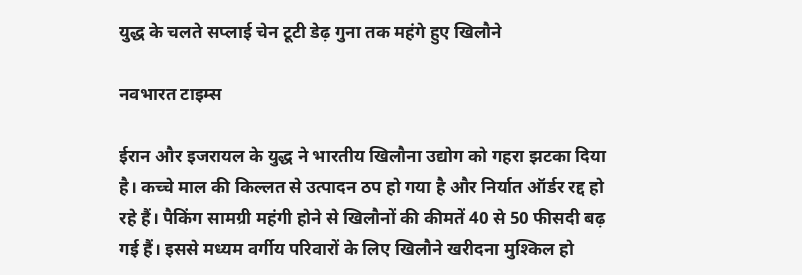युद्ध के चलते सप्लाई चेन टूटी डेढ़ गुना तक महंगे हुए खिलौने

नवभारत टाइम्स

ईरान और इजरायल के युद्ध ने भारतीय खिलौना उद्योग को गहरा झटका दिया है। कच्चे माल की किल्लत से उत्पादन ठप हो गया है और निर्यात ऑर्डर रद्द हो रहे हैं। पैकिंग सामग्री महंगी होने से खिलौनों की कीमतें 40 से 50 फीसदी बढ़ गई हैं। इससे मध्यम वर्गीय परिवारों के लिए खिलौने खरीदना मुश्किल हो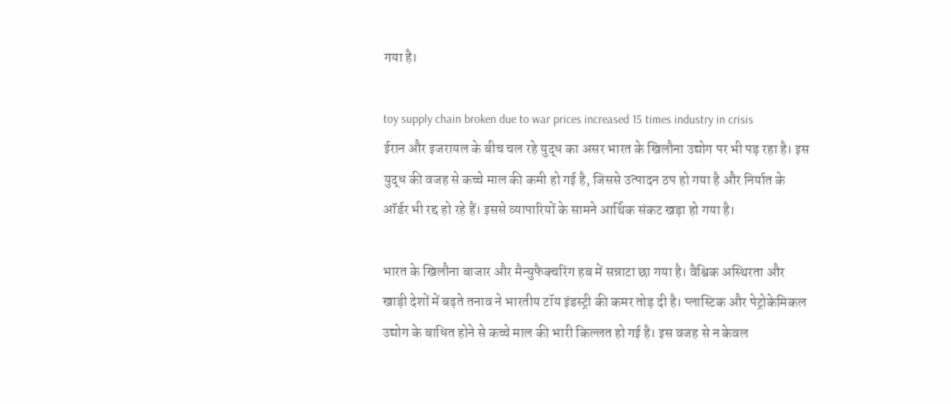गया है।

toy supply chain broken due to war prices increased 15 times industry in crisis
ईरान और इजरायल के बीच चल रहे युद्ध का असर भारत के खिलौना उद्योग पर भी पड़ रहा है। इस युद्ध की वजह से कच्चे माल की कमी हो गई है, जिससे उत्पादन ठप हो गया है और निर्यात के ऑर्डर भी रद्द हो रहे हैं। इससे व्यापारियों के सामने आर्थिक संकट खड़ा हो गया है।

भारत के खिलौना बाजार और मैन्युफैक्चरिंग हब में सन्नाटा छा गया है। वैश्विक अस्थिरता और खाड़ी देशों में बढ़ते तनाव ने भारतीय टॉय इंडस्ट्री की कमर तोड़ दी है। प्लास्टिक और पेट्रोकेमिकल उद्योग के बाधित होने से कच्चे माल की भारी किल्लत हो गई है। इस वजह से न केवल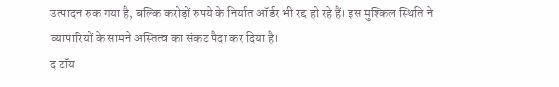उत्पादन रुक गया है, बल्कि करोड़ों रुपये के निर्यात ऑर्डर भी रद्द हो रहे हैं। इस मुश्किल स्थिति ने व्यापारियों के सामने अस्तित्व का संकट पैदा कर दिया है।
द टॉय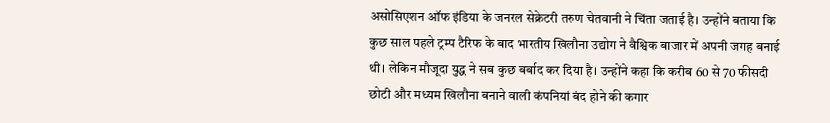असोसिएशन ऑफ इंडिया के जनरल सेक्रेटरी तरुण चेतवानी ने चिंता जताई है। उन्होंने बताया कि कुछ साल पहले ट्रम्प टैरिफ के बाद भारतीय खिलौना उद्योग ने वैश्विक बाजार में अपनी जगह बनाई थी। लेकिन मौजूदा युद्ध ने सब कुछ बर्बाद कर दिया है। उन्होंने कहा कि करीब 60 से 70 फीसदी छोटी और मध्यम खिलौना बनाने वाली कंपनियां बंद होने की कगार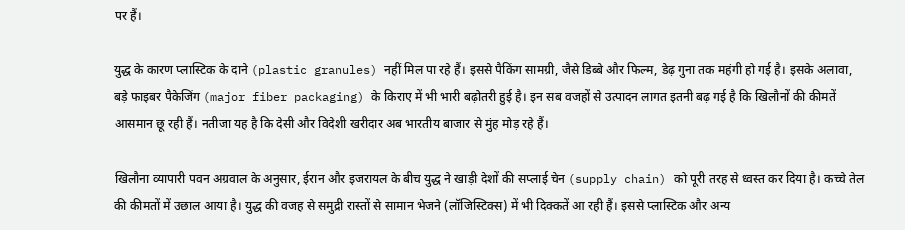पर हैं।

युद्ध के कारण प्लास्टिक के दाने (plastic granules) नहीं मिल पा रहे हैं। इससे पैकिंग सामग्री, जैसे डिब्बे और फिल्म, डेढ़ गुना तक महंगी हो गई है। इसके अलावा, बड़े फाइबर पैकेजिंग (major fiber packaging) के किराए में भी भारी बढ़ोतरी हुई है। इन सब वजहों से उत्पादन लागत इतनी बढ़ गई है कि खिलौनों की कीमतें आसमान छू रही हैं। नतीजा यह है कि देसी और विदेशी खरीदार अब भारतीय बाजार से मुंह मोड़ रहे हैं।

खिलौना व्यापारी पवन अग्रवाल के अनुसार, ईरान और इजरायल के बीच युद्ध ने खाड़ी देशों की सप्लाई चेन (supply chain) को पूरी तरह से ध्वस्त कर दिया है। कच्चे तेल की कीमतों में उछाल आया है। युद्ध की वजह से समुद्री रास्तों से सामान भेजने (लॉजिस्टिक्स) में भी दिक्कतें आ रही हैं। इससे प्लास्टिक और अन्य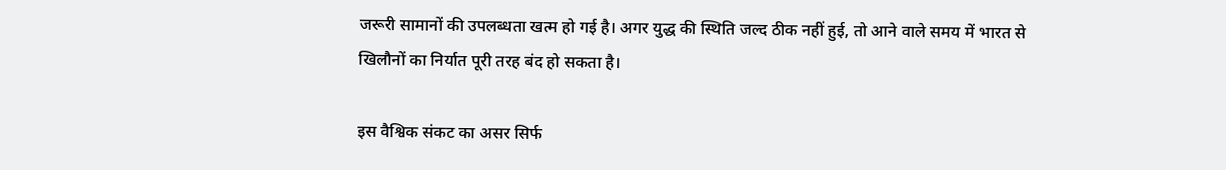जरूरी सामानों की उपलब्धता खत्म हो गई है। अगर युद्ध की स्थिति जल्द ठीक नहीं हुई, तो आने वाले समय में भारत से खिलौनों का निर्यात पूरी तरह बंद हो सकता है।

इस वैश्विक संकट का असर सिर्फ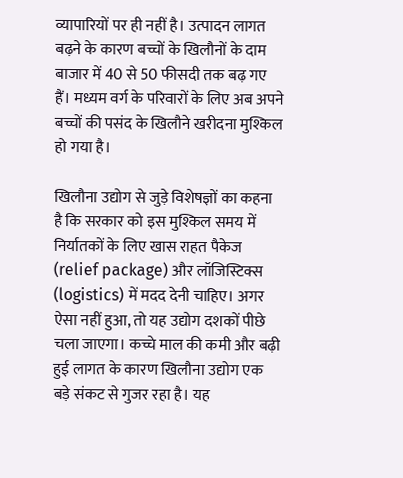व्यापारियों पर ही नहीं है। उत्पादन लागत बढ़ने के कारण बच्चों के खिलौनों के दाम बाजार में 40 से 50 फीसदी तक बढ़ गए हैं। मध्यम वर्ग के परिवारों के लिए अब अपने बच्चों की पसंद के खिलौने खरीदना मुश्किल हो गया है।

खिलौना उद्योग से जुड़े विशेषज्ञों का कहना है कि सरकार को इस मुश्किल समय में निर्यातकों के लिए खास राहत पैकेज (relief package) और लॉजिस्टिक्स (logistics) में मदद देनी चाहिए। अगर ऐसा नहीं हुआ, तो यह उद्योग दशकों पीछे चला जाएगा। कच्चे माल की कमी और बढ़ी हुई लागत के कारण खिलौना उद्योग एक बड़े संकट से गुजर रहा है। यह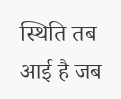स्थिति तब आई है जब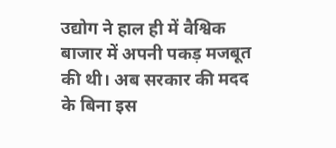उद्योग ने हाल ही में वैश्विक बाजार में अपनी पकड़ मजबूत की थी। अब सरकार की मदद के बिना इस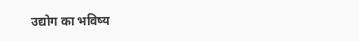उद्योग का भविष्य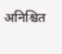अनिश्चित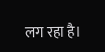लग रहा है।